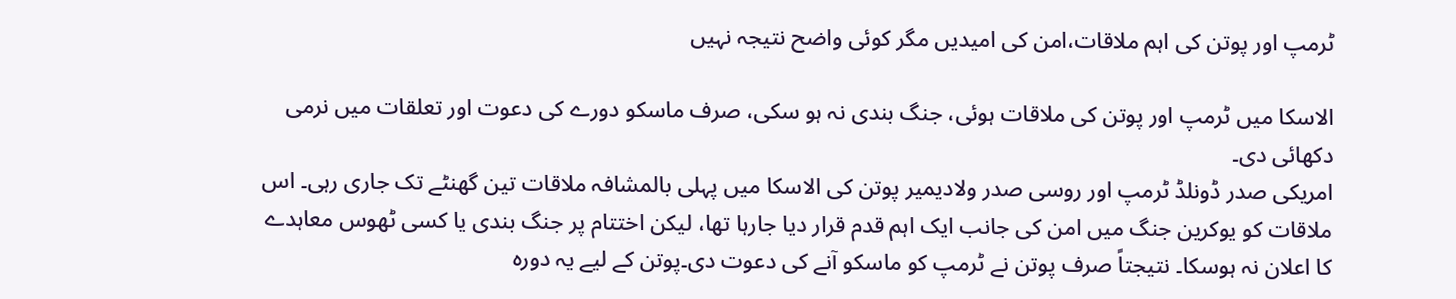ٹرمپ اور پوتن کی اہم ملاقات،امن کی امیدیں مگر کوئی واضح نتیجہ نہیں

الاسکا میں ٹرمپ اور پوتن کی ملاقات ہوئی، جنگ بندی نہ ہو سکی، صرف ماسکو دورے کی دعوت اور تعلقات میں نرمی دکھائی دی۔
امریکی صدر ڈونلڈ ٹرمپ اور روسی صدر ولادیمیر پوتن کی الاسکا میں پہلی بالمشافہ ملاقات تین گھنٹے تک جاری رہی۔ اس ملاقات کو یوکرین جنگ میں امن کی جانب ایک اہم قدم قرار دیا جارہا تھا، لیکن اختتام پر جنگ بندی یا کسی ٹھوس معاہدے کا اعلان نہ ہوسکا۔ نتیجتاً صرف پوتن نے ٹرمپ کو ماسکو آنے کی دعوت دی۔پوتن کے لیے یہ دورہ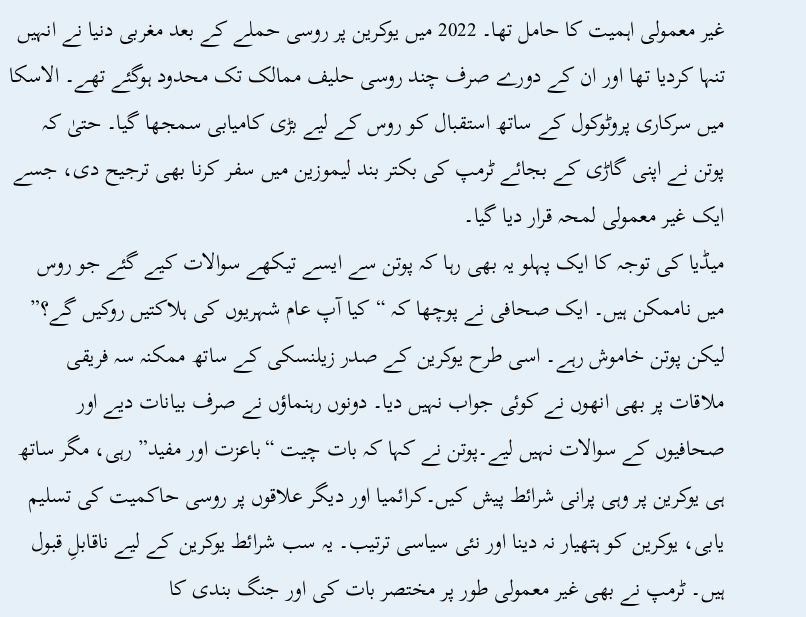غیر معمولی اہمیت کا حامل تھا۔ 2022 میں یوکرین پر روسی حملے کے بعد مغربی دنیا نے انہیں تنہا کردیا تھا اور ان کے دورے صرف چند روسی حلیف ممالک تک محدود ہوگئے تھے۔ الاسکا میں سرکاری پروٹوکول کے ساتھ استقبال کو روس کے لیے بڑی کامیابی سمجھا گیا۔ حتیٰ کہ پوتن نے اپنی گاڑی کے بجائے ٹرمپ کی بکتر بند لیموزین میں سفر کرنا بھی ترجیح دی، جسے ایک غیر معمولی لمحہ قرار دیا گیا۔
میڈیا کی توجہ کا ایک پہلو یہ بھی رہا کہ پوتن سے ایسے تیکھے سوالات کیے گئے جو روس میں ناممکن ہیں۔ ایک صحافی نے پوچھا کہ “کیا آپ عام شہریوں کی ہلاکتیں روکیں گے؟” لیکن پوتن خاموش رہے۔ اسی طرح یوکرین کے صدر زیلنسکی کے ساتھ ممکنہ سہ فریقی ملاقات پر بھی انھوں نے کوئی جواب نہیں دیا۔ دونوں رہنماؤں نے صرف بیانات دیے اور صحافیوں کے سوالات نہیں لیے۔پوتن نے کہا کہ بات چیت “باعزت اور مفید” رہی، مگر ساتھ ہی یوکرین پر وہی پرانی شرائط پیش کیں۔کرائمیا اور دیگر علاقوں پر روسی حاکمیت کی تسلیم یابی، یوکرین کو ہتھیار نہ دینا اور نئی سیاسی ترتیب۔ یہ سب شرائط یوکرین کے لیے ناقابلِ قبول ہیں۔ ٹرمپ نے بھی غیر معمولی طور پر مختصر بات کی اور جنگ بندی کا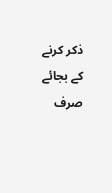ذکر کرنے کے بجائے صرف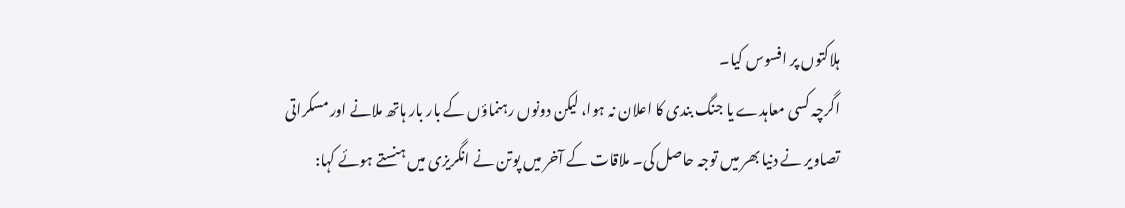ہلاکتوں پر افسوس کیا۔
اگرچہ کسی معاہدے یا جنگ بندی کا اعلان نہ ہوا، لیکن دونوں رہنماؤں کے بار بار ہاتھ ملانے اور مسکراتی تصاویر نے دنیا بھر میں توجہ حاصل کی۔ ملاقات کے آخر میں پوتن نے انگریزی میں ہنستے ہوئے کہا: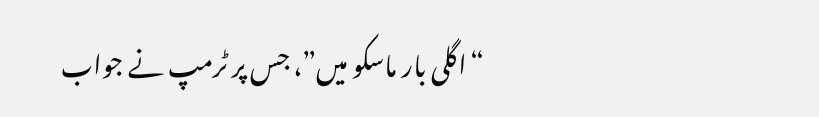“اگلی بار ماسکو میں”، جس پر ٹرمپ نے جواب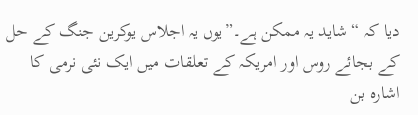دیا کہ “شاید یہ ممکن ہے۔”یوں یہ اجلاس یوکرین جنگ کے حل کے بجائے روس اور امریکہ کے تعلقات میں ایک نئی نرمی کا اشارہ بن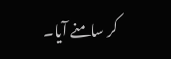کر سامنے آیا۔